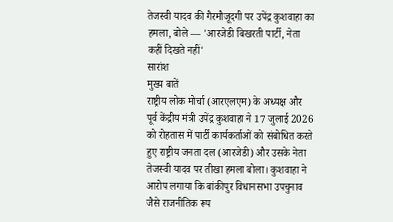तेजस्वी यादव की गैरमौजूदगी पर उपेंद्र कुशवाहा का हमला, बोले — 'आरजेडी बिखरती पार्टी, नेता कहीं दिखते नहीं'
सारांश
मुख्य बातें
राष्ट्रीय लोक मोर्चा (आरएलएम) के अध्यक्ष और पूर्व केंद्रीय मंत्री उपेंद्र कुशवाहा ने 17 जुलाई 2026 को रोहतास में पार्टी कार्यकर्ताओं को संबोधित करते हुए राष्ट्रीय जनता दल (आरजेडी) और उसके नेता तेजस्वी यादव पर तीखा हमला बोला। कुशवाहा ने आरोप लगाया कि बांकीपुर विधानसभा उपचुनाव जैसे राजनीतिक रूप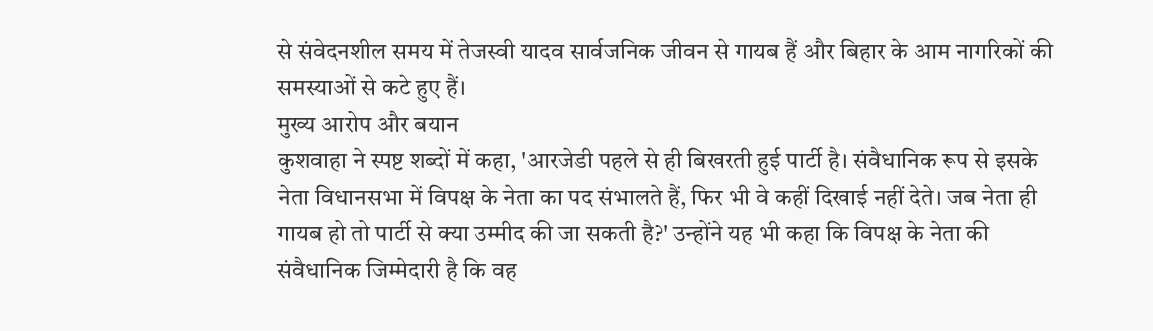से संवेदनशील समय में तेजस्वी यादव सार्वजनिक जीवन से गायब हैं और बिहार के आम नागरिकों की समस्याओं से कटे हुए हैं।
मुख्य आरोप और बयान
कुशवाहा ने स्पष्ट शब्दों में कहा, 'आरजेडी पहले से ही बिखरती हुई पार्टी है। संवैधानिक रूप से इसके नेता विधानसभा में विपक्ष के नेता का पद संभालते हैं, फिर भी वे कहीं दिखाई नहीं देते। जब नेता ही गायब हो तो पार्टी से क्या उम्मीद की जा सकती है?' उन्होंने यह भी कहा कि विपक्ष के नेता की संवैधानिक जिम्मेदारी है कि वह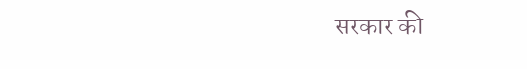सरकार की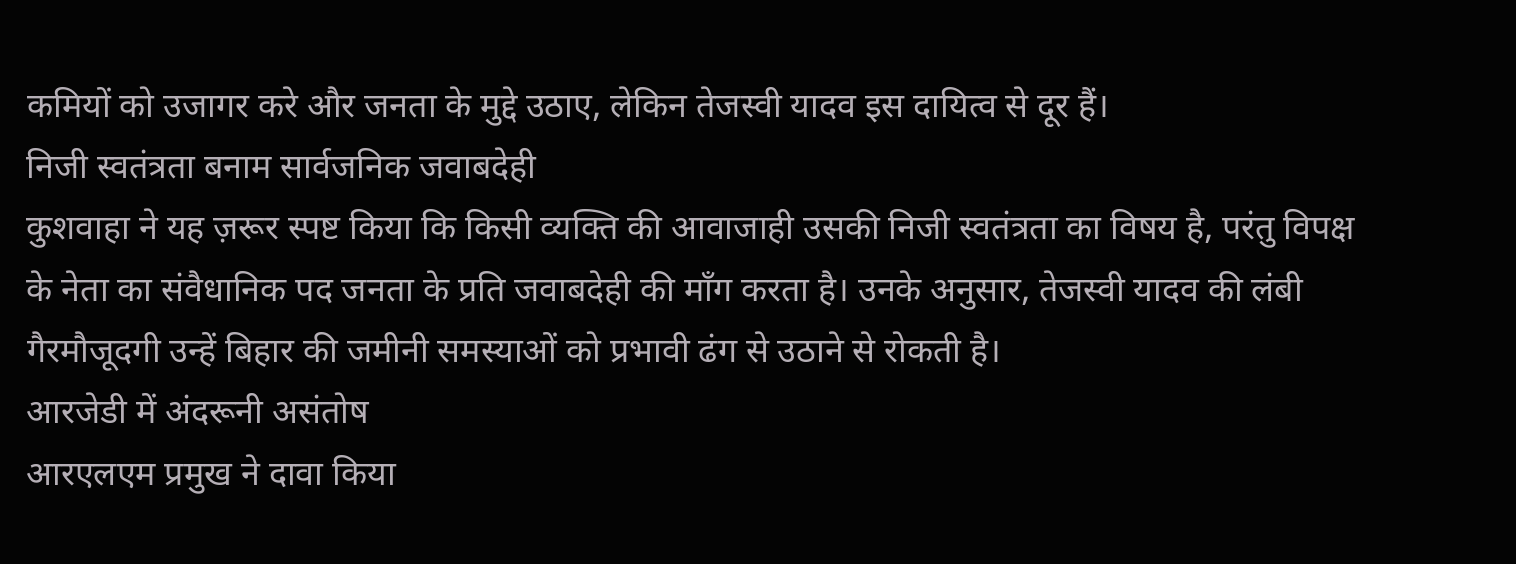कमियों को उजागर करे और जनता के मुद्दे उठाए, लेकिन तेजस्वी यादव इस दायित्व से दूर हैं।
निजी स्वतंत्रता बनाम सार्वजनिक जवाबदेही
कुशवाहा ने यह ज़रूर स्पष्ट किया कि किसी व्यक्ति की आवाजाही उसकी निजी स्वतंत्रता का विषय है, परंतु विपक्ष के नेता का संवैधानिक पद जनता के प्रति जवाबदेही की माँग करता है। उनके अनुसार, तेजस्वी यादव की लंबी गैरमौजूदगी उन्हें बिहार की जमीनी समस्याओं को प्रभावी ढंग से उठाने से रोकती है।
आरजेडी में अंदरूनी असंतोष
आरएलएम प्रमुख ने दावा किया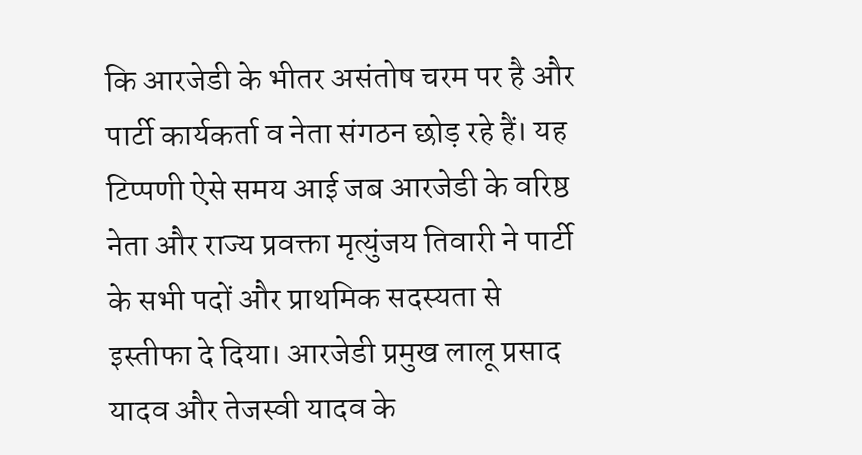कि आरजेडी के भीतर असंतोष चरम पर है और पार्टी कार्यकर्ता व नेता संगठन छोड़ रहे हैं। यह टिप्पणी ऐसे समय आई जब आरजेडी के वरिष्ठ नेता और राज्य प्रवक्ता मृत्युंजय तिवारी ने पार्टी के सभी पदों और प्राथमिक सदस्यता से इस्तीफा दे दिया। आरजेडी प्रमुख लालू प्रसाद यादव और तेजस्वी यादव के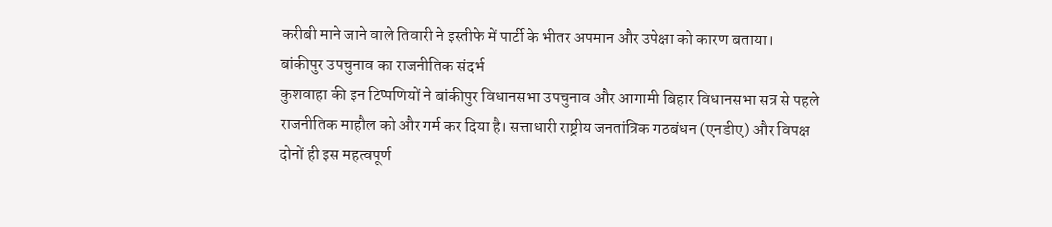करीबी माने जाने वाले तिवारी ने इस्तीफे में पार्टी के भीतर अपमान और उपेक्षा को कारण बताया।
बांकीपुर उपचुनाव का राजनीतिक संदर्भ
कुशवाहा की इन टिप्पणियों ने बांकीपुर विधानसभा उपचुनाव और आगामी बिहार विधानसभा सत्र से पहले राजनीतिक माहौल को और गर्म कर दिया है। सत्ताधारी राष्ट्रीय जनतांत्रिक गठबंधन (एनडीए) और विपक्ष दोनों ही इस महत्वपूर्ण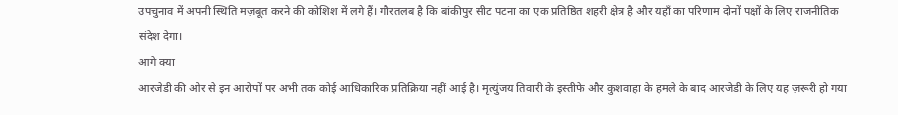उपचुनाव में अपनी स्थिति मज़बूत करने की कोशिश में लगे हैं। गौरतलब है कि बांकीपुर सीट पटना का एक प्रतिष्ठित शहरी क्षेत्र है और यहाँ का परिणाम दोनों पक्षों के लिए राजनीतिक संदेश देगा।
आगे क्या
आरजेडी की ओर से इन आरोपों पर अभी तक कोई आधिकारिक प्रतिक्रिया नहीं आई है। मृत्युंजय तिवारी के इस्तीफे और कुशवाहा के हमले के बाद आरजेडी के लिए यह ज़रूरी हो गया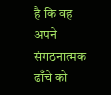है कि वह अपने संगठनात्मक ढाँचे को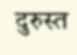दुरुस्त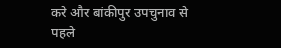करे और बांकीपुर उपचुनाव से पहले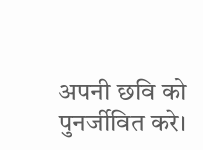अपनी छवि को पुनर्जीवित करे।